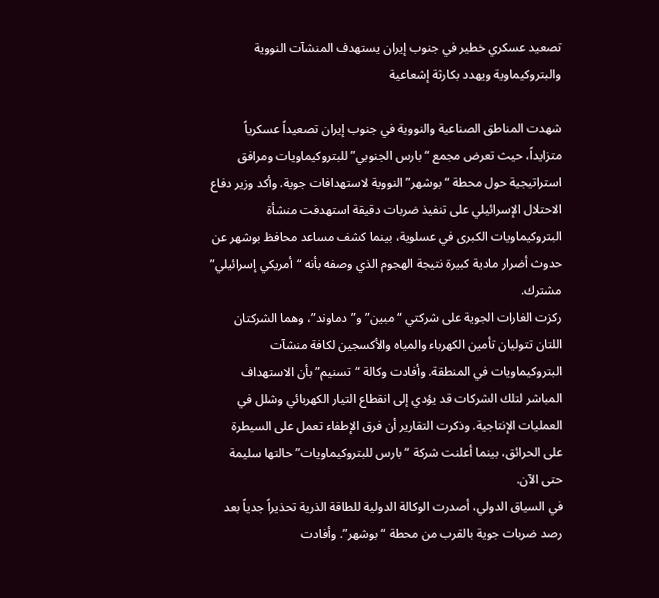تصعيد عسكري خطير في جنوب إيران يستهدف المنشآت النووية والبتروكيماوية ويهدد بكارثة إشعاعية

شهدت المناطق الصناعية والنووية في جنوب إيران تصعيداً عسكرياً متزايداً، حيث تعرض مجمع “بارس الجنوبي” للبتروكيماويات ومرافق استراتيجية حول محطة “بوشهر” النووية لاستهدافات جوية. وأكد وزير دفاع الاحتلال الإسرائيلي على تنفيذ ضربات دقيقة استهدفت منشأة البتروكيماويات الكبرى في عسلوية، بينما كشف مساعد محافظ بوشهر عن حدوث أضرار مادية كبيرة نتيجة الهجوم الذي وصفه بأنه “أمريكي إسرائيلي” مشترك.
ركزت الغارات الجوية على شركتي “مبين” و”دماوند”، وهما الشركتان اللتان تتوليان تأمين الكهرباء والمياه والأكسجين لكافة منشآت البتروكيماويات في المنطقة. وأفادت وكالة “تسنيم” بأن الاستهداف المباشر لتلك الشركات قد يؤدي إلى انقطاع التيار الكهربائي وشلل في العمليات الإنتاجية. وذكرت التقارير أن فرق الإطفاء تعمل على السيطرة على الحرائق، بينما أعلنت شركة “بارس للبتروكيماويات” حالتها سليمة حتى الآن.
في السياق الدولي، أصدرت الوكالة الدولية للطاقة الذرية تحذيراً جدياً بعد رصد ضربات جوية بالقرب من محطة “بوشهر”. وأفادت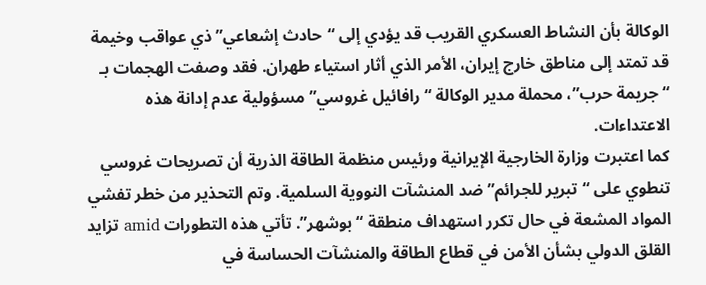الوكالة بأن النشاط العسكري القريب قد يؤدي إلى “حادث إشعاعي” ذي عواقب وخيمة قد تمتد إلى مناطق خارج إيران، الأمر الذي أثار استياء طهران. فقد وصفت الهجمات بـ “جريمة حرب”، محملة مدير الوكالة “رافائيل غروسي” مسؤولية عدم إدانة هذه الاعتداءات.
كما اعتبرت وزارة الخارجية الإيرانية ورئيس منظمة الطاقة الذرية أن تصريحات غروسي تنطوي على “تبرير للجرائم” ضد المنشآت النووية السلمية. وتم التحذير من خطر تفشي المواد المشعة في حال تكرر استهداف منطقة “بوشهر”. تأتي هذه التطورات amid تزايد القلق الدولي بشأن الأمن في قطاع الطاقة والمنشآت الحساسة في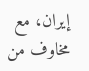إيران، مع مخاوف من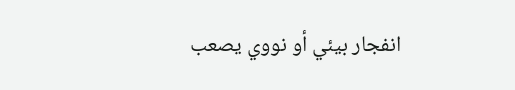انفجار بيئي أو نووي يصعب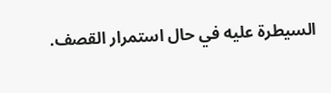السيطرة عليه في حال استمرار القصف.